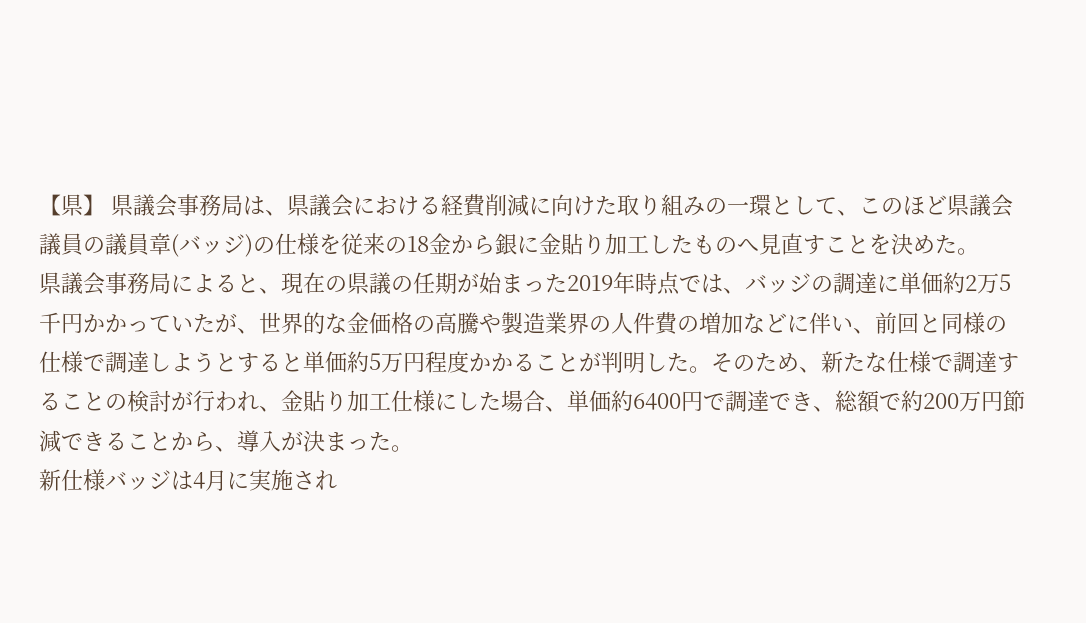【県】 県議会事務局は、県議会における経費削減に向けた取り組みの一環として、このほど県議会議員の議員章(バッジ)の仕様を従来の18金から銀に金貼り加工したものへ見直すことを決めた。
県議会事務局によると、現在の県議の任期が始まった2019年時点では、バッジの調達に単価約2万5千円かかっていたが、世界的な金価格の高騰や製造業界の人件費の増加などに伴い、前回と同様の仕様で調達しようとすると単価約5万円程度かかることが判明した。そのため、新たな仕様で調達することの検討が行われ、金貼り加工仕様にした場合、単価約6400円で調達でき、総額で約200万円節減できることから、導入が決まった。
新仕様バッジは4月に実施され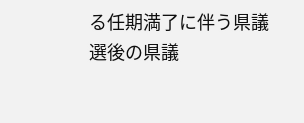る任期満了に伴う県議選後の県議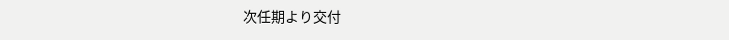次任期より交付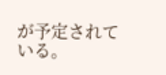が予定されている。